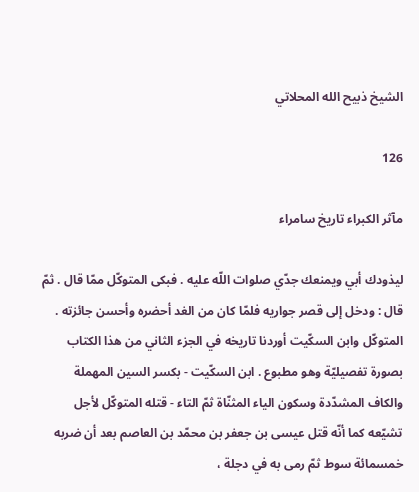الشيخ ذبيح الله المحلاتي

126

مآثر الكبراء تاريخ سامراء

ليذودك أبي ويمنعك جدّي صلوات اللّه عليه . فبكى المتوكّل ممّا قال . ثمّ قال : ودخل إلى قصر جواريه فلمّا كان من الغد أحضره وأحسن جائزته . المتوكّل وابن السكّيت أوردنا تاريخه في الجزء الثاني من هذا الكتاب بصورة تفصيليّة وهو مطبوع . ابن السكّيت - بكسر السين المهملة والكاف المشدّدة وسكون الياء المثنّاة ثمّ التاء - قتله المتوكّل لأجل تشيّعه كما أنّه قتل عيسى بن جعفر بن محمّد بن العاصم بعد أن ضربه خمسمائة سوط ثمّ رمى به في دجلة ،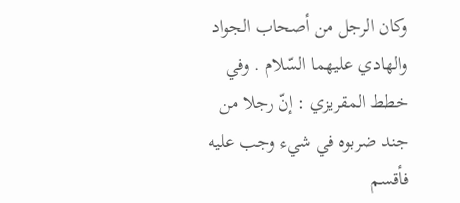وكان الرجل من أصحاب الجواد والهادي عليهما السّلام . وفي خطط المقريزي : إنّ رجلا من جند ضربوه في شيء وجب عليه فأقسم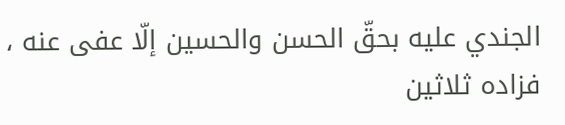الجندي عليه بحقّ الحسن والحسين إلّا عفى عنه ، فزاده ثلاثين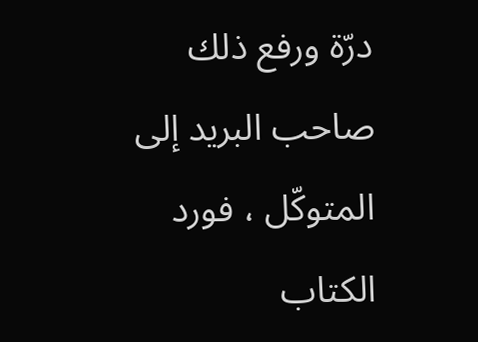درّة ورفع ذلك صاحب البريد إلى المتوكّل ، فورد الكتاب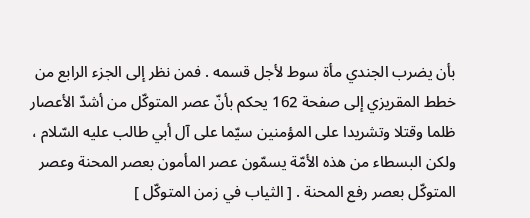بأن يضرب الجندي مأة سوط لأجل قسمه . فمن نظر إلى الجزء الرابع من خطط المقريزي إلى صفحة 162 يحكم بأنّ عصر المتوكّل من أشدّ الأعصار ظلما وقتلا وتشريدا على المؤمنين سيّما على آل أبي طالب عليه السّلام ، ولكن البسطاء من هذه الأمّة يسمّون عصر المأمون بعصر المحنة وعصر المتوكّل بعصر رفع المحنة . [ الثياب في زمن المتوكّل ]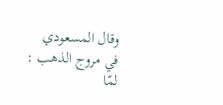وقال المسعودي في مروج الذهب : لمّا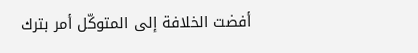أفضت الخلافة إلى المتوكّل أمر بترك